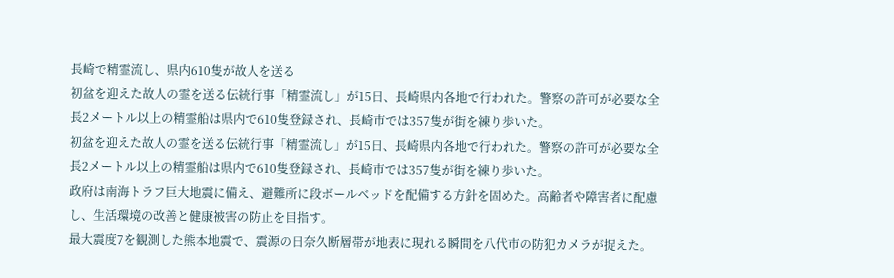長崎で精霊流し、県内610隻が故人を送る
初盆を迎えた故人の霊を送る伝統行事「精霊流し」が15日、長崎県内各地で行われた。警察の許可が必要な全長2メートル以上の精霊船は県内で610隻登録され、長崎市では357隻が街を練り歩いた。
初盆を迎えた故人の霊を送る伝統行事「精霊流し」が15日、長崎県内各地で行われた。警察の許可が必要な全長2メートル以上の精霊船は県内で610隻登録され、長崎市では357隻が街を練り歩いた。
政府は南海トラフ巨大地震に備え、避難所に段ボールベッドを配備する方針を固めた。高齢者や障害者に配慮し、生活環境の改善と健康被害の防止を目指す。
最大震度7を観測した熊本地震で、震源の日奈久断層帯が地表に現れる瞬間を八代市の防犯カメラが捉えた。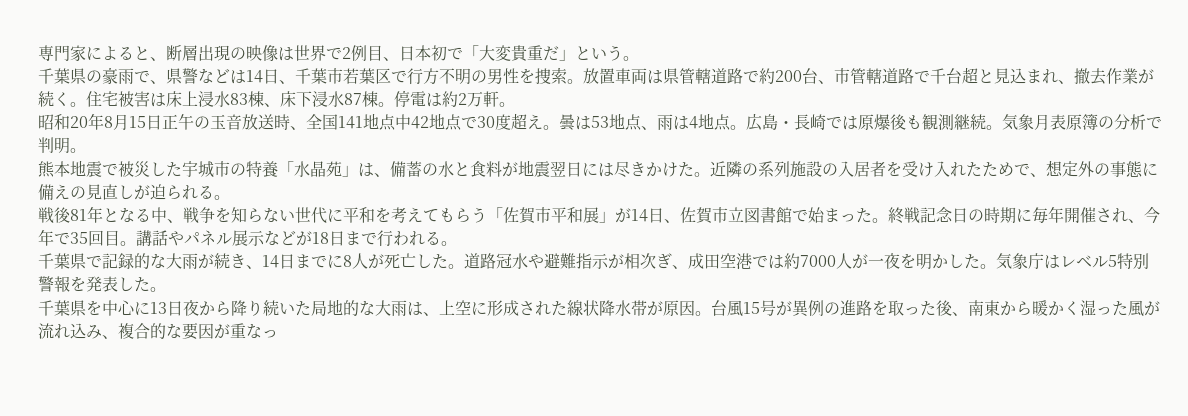専門家によると、断層出現の映像は世界で2例目、日本初で「大変貴重だ」という。
千葉県の豪雨で、県警などは14日、千葉市若葉区で行方不明の男性を捜索。放置車両は県管轄道路で約200台、市管轄道路で千台超と見込まれ、撤去作業が続く。住宅被害は床上浸水83棟、床下浸水87棟。停電は約2万軒。
昭和20年8月15日正午の玉音放送時、全国141地点中42地点で30度超え。曇は53地点、雨は4地点。広島・長崎では原爆後も観測継続。気象月表原簿の分析で判明。
熊本地震で被災した宇城市の特養「水晶苑」は、備蓄の水と食料が地震翌日には尽きかけた。近隣の系列施設の入居者を受け入れたためで、想定外の事態に備えの見直しが迫られる。
戦後81年となる中、戦争を知らない世代に平和を考えてもらう「佐賀市平和展」が14日、佐賀市立図書館で始まった。終戦記念日の時期に毎年開催され、今年で35回目。講話やパネル展示などが18日まで行われる。
千葉県で記録的な大雨が続き、14日までに8人が死亡した。道路冠水や避難指示が相次ぎ、成田空港では約7000人が一夜を明かした。気象庁はレベル5特別警報を発表した。
千葉県を中心に13日夜から降り続いた局地的な大雨は、上空に形成された線状降水帯が原因。台風15号が異例の進路を取った後、南東から暖かく湿った風が流れ込み、複合的な要因が重なっ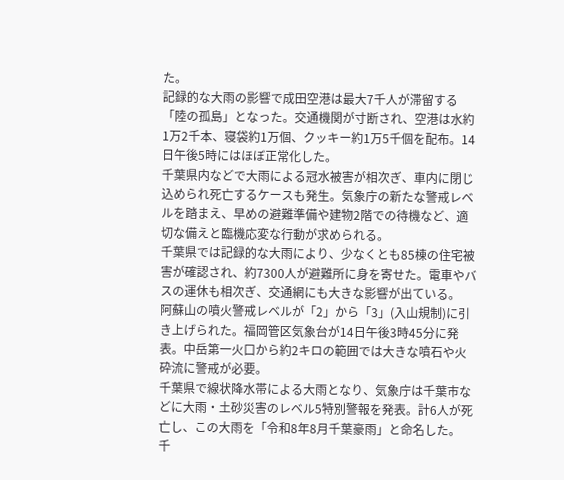た。
記録的な大雨の影響で成田空港は最大7千人が滞留する「陸の孤島」となった。交通機関が寸断され、空港は水約1万2千本、寝袋約1万個、クッキー約1万5千個を配布。14日午後5時にはほぼ正常化した。
千葉県内などで大雨による冠水被害が相次ぎ、車内に閉じ込められ死亡するケースも発生。気象庁の新たな警戒レベルを踏まえ、早めの避難準備や建物2階での待機など、適切な備えと臨機応変な行動が求められる。
千葉県では記録的な大雨により、少なくとも85棟の住宅被害が確認され、約7300人が避難所に身を寄せた。電車やバスの運休も相次ぎ、交通網にも大きな影響が出ている。
阿蘇山の噴火警戒レベルが「2」から「3」(入山規制)に引き上げられた。福岡管区気象台が14日午後3時45分に発表。中岳第一火口から約2キロの範囲では大きな噴石や火砕流に警戒が必要。
千葉県で線状降水帯による大雨となり、気象庁は千葉市などに大雨・土砂災害のレベル5特別警報を発表。計6人が死亡し、この大雨を「令和8年8月千葉豪雨」と命名した。
千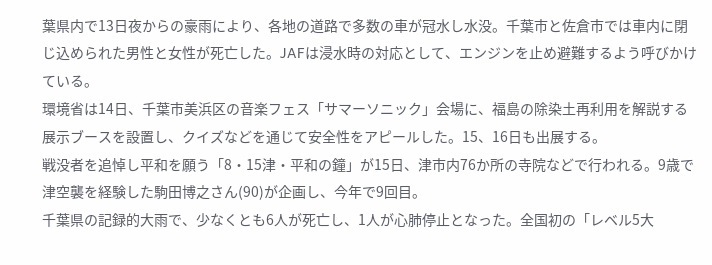葉県内で13日夜からの豪雨により、各地の道路で多数の車が冠水し水没。千葉市と佐倉市では車内に閉じ込められた男性と女性が死亡した。JAFは浸水時の対応として、エンジンを止め避難するよう呼びかけている。
環境省は14日、千葉市美浜区の音楽フェス「サマーソニック」会場に、福島の除染土再利用を解説する展示ブースを設置し、クイズなどを通じて安全性をアピールした。15、16日も出展する。
戦没者を追悼し平和を願う「8・15津・平和の鐘」が15日、津市内76か所の寺院などで行われる。9歳で津空襲を経験した駒田博之さん(90)が企画し、今年で9回目。
千葉県の記録的大雨で、少なくとも6人が死亡し、1人が心肺停止となった。全国初の「レベル5大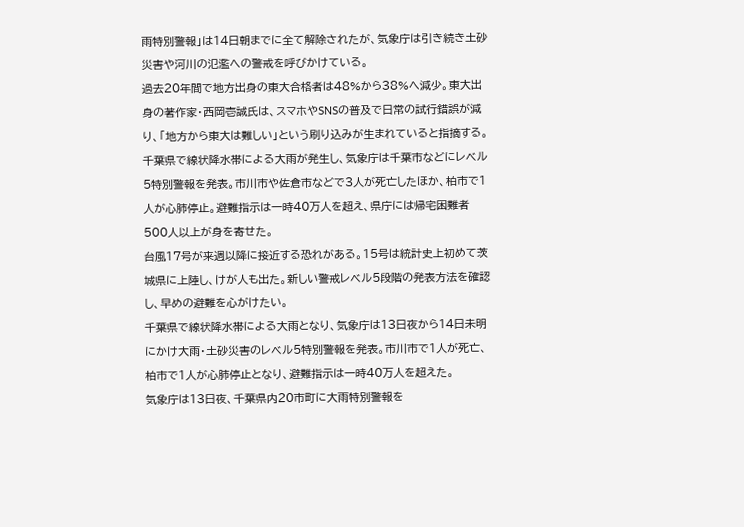雨特別警報」は14日朝までに全て解除されたが、気象庁は引き続き土砂災害や河川の氾濫への警戒を呼びかけている。
過去20年間で地方出身の東大合格者は48%から38%へ減少。東大出身の著作家・西岡壱誠氏は、スマホやSNSの普及で日常の試行錯誤が減り、「地方から東大は難しい」という刷り込みが生まれていると指摘する。
千葉県で線状降水帯による大雨が発生し、気象庁は千葉市などにレベル5特別警報を発表。市川市や佐倉市などで3人が死亡したほか、柏市で1人が心肺停止。避難指示は一時40万人を超え、県庁には帰宅困難者500人以上が身を寄せた。
台風17号が来週以降に接近する恐れがある。15号は統計史上初めて茨城県に上陸し、けが人も出た。新しい警戒レベル5段階の発表方法を確認し、早めの避難を心がけたい。
千葉県で線状降水帯による大雨となり、気象庁は13日夜から14日未明にかけ大雨・土砂災害のレベル5特別警報を発表。市川市で1人が死亡、柏市で1人が心肺停止となり、避難指示は一時40万人を超えた。
気象庁は13日夜、千葉県内20市町に大雨特別警報を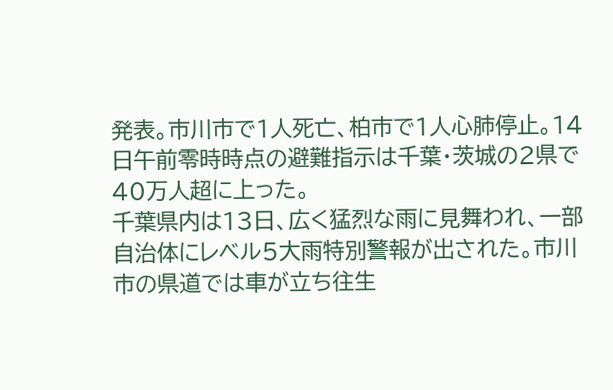発表。市川市で1人死亡、柏市で1人心肺停止。14日午前零時時点の避難指示は千葉・茨城の2県で40万人超に上った。
千葉県内は13日、広く猛烈な雨に見舞われ、一部自治体にレベル5大雨特別警報が出された。市川市の県道では車が立ち往生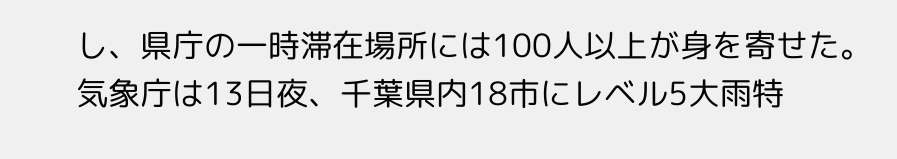し、県庁の一時滞在場所には100人以上が身を寄せた。
気象庁は13日夜、千葉県内18市にレベル5大雨特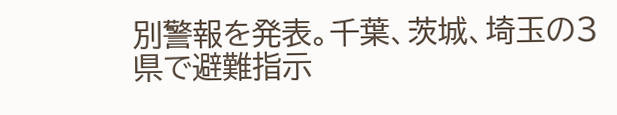別警報を発表。千葉、茨城、埼玉の3県で避難指示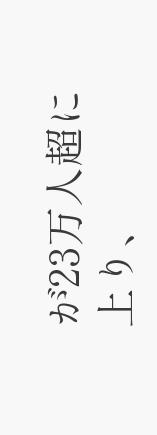が23万人超に上り、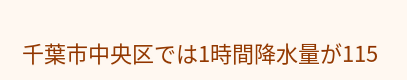千葉市中央区では1時間降水量が115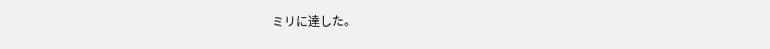ミリに達した。